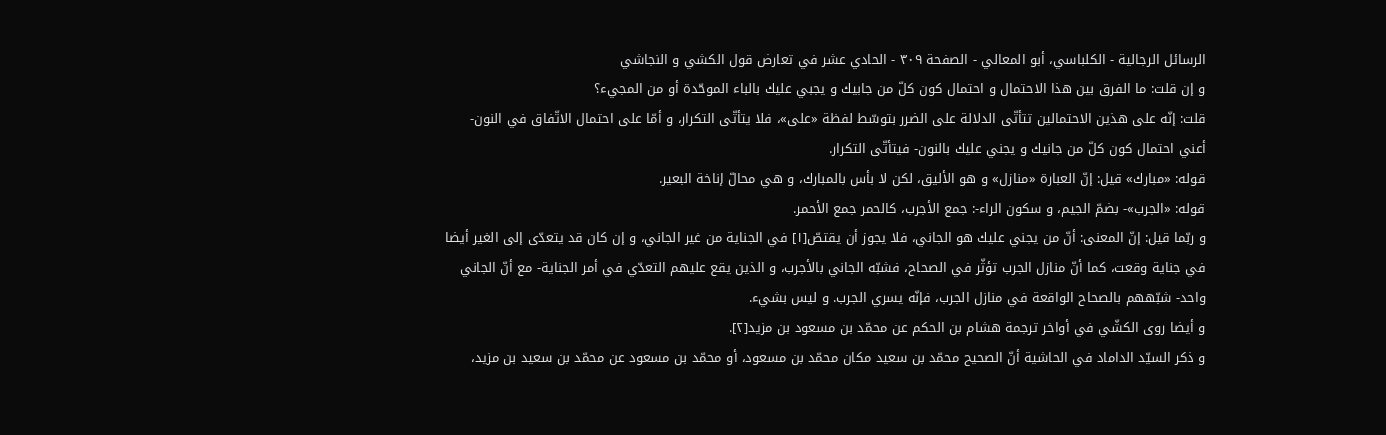الرسائل الرجالية - الكلباسي، أبو المعالي - الصفحة ٣٠٩ - الحادي عشر في تعارض قول الكشي و النجاشي
و إن قلت: ما الفرق بين هذا الاحتمال و احتمال كون كلّ من جابيك و يجبي عليك بالباء الموحّدة أو من المجيء؟
قلت: إنّه على هذين الاحتمالين تتأتّى الدلالة على الضرر بتوسّط لفظة «على»، فلا يتأتّى التكرار، و أمّا على احتمال الاتّفاق في النون- أعني احتمال كون كلّ من جانيك و يجني عليك بالنون- فيتأتّى التكرار.
قوله: «مبارك» قيل: إنّ العبارة «منازل» و هو الأليق، لكن لا بأس بالمبارك، و هي محالّ إناخة البعير.
قوله: «الجرب»- بضمّ الجيم، و سكون الراء-: جمع الأجرب، كالحمر جمع الأحمر.
و ربّما قيل: إنّ المعنى: أنّ من يجني عليك هو الجاني، فلا يجوز أن يقتصّ[١] في الجناية من غير الجاني، و إن كان قد يتعدّى إلى الغير أيضا في جناية وقعت، كما أنّ منازل الجرب تؤثّر في الصحاح، فشبّه الجاني بالأجرب، و الذين يقع عليهم التعدّي في أمر الجناية- مع أنّ الجاني واحد- شبّههم بالصحاح الواقعة في منازل الجرب، فإنّه يسري الجرب. و ليس بشيء.
و أيضا روى الكشّي في أواخر ترجمة هشام بن الحكم عن محمّد بن مسعود بن مزيد[٢].
و ذكر السيّد الداماد في الحاشية أنّ الصحيح محمّد بن سعيد مكان محمّد بن مسعود، أو محمّد بن مسعود عن محمّد بن سعيد بن مزيد،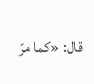قال: «كما مرّ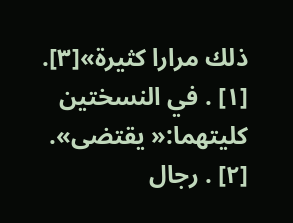ذلك مرارا كثيرة»[٣].
[١] . في النسختين كليتهما:« يقتضى».
[٢] . رجال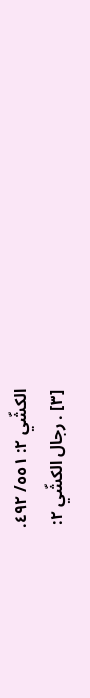الكشّي ٢: ٥٥١/ ٤٩٢.
[٣] . رجال الكشّي ٢: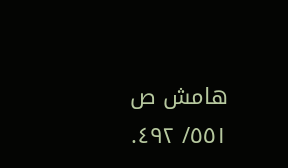هامش ص ٥٥١/ ٤٩٢.